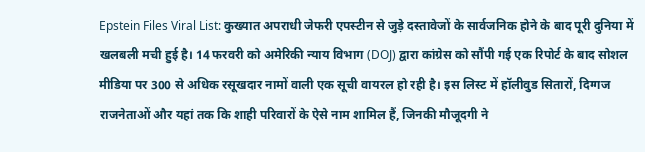Epstein Files Viral List: कुख्यात अपराधी जेफरी एपस्टीन से जुड़े दस्तावेजों के सार्वजनिक होने के बाद पूरी दुनिया में खलबली मची हुई है। 14 फरवरी को अमेरिकी न्याय विभाग (DOJ) द्वारा कांग्रेस को सौंपी गई एक रिपोर्ट के बाद सोशल मीडिया पर 300 से अधिक रसूखदार नामों वाली एक सूची वायरल हो रही है। इस लिस्ट में हॉलीवुड सितारों, दिग्गज राजनेताओं और यहां तक कि शाही परिवारों के ऐसे नाम शामिल हैं, जिनकी मौजूदगी ने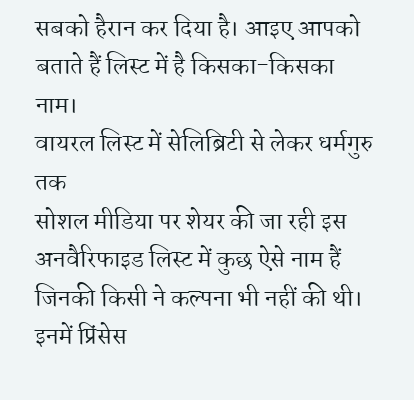सबको हैरान कर दिया है। आइए आपको बताते हैं लिस्ट में है किसका-किसका नाम।
वायरल लिस्ट में सेलिब्रिटी से लेकर धर्मगुरु तक
सोशल मीडिया पर शेयर की जा रही इस अनवैरिफाइड लिस्ट में कुछ ऐसे नाम हैं जिनकी किसी ने कल्पना भी नहीं की थी। इनमें प्रिंसेस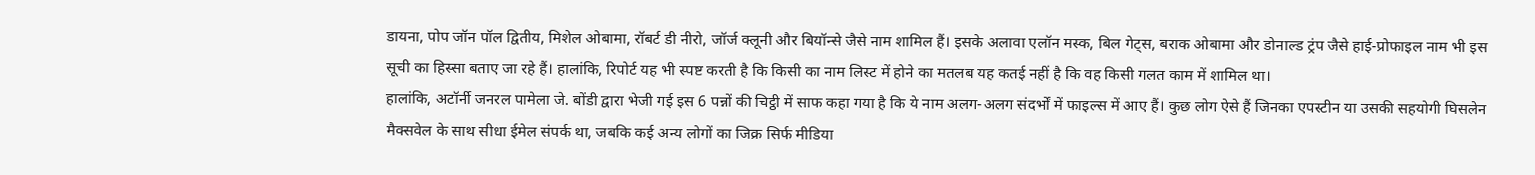डायना, पोप जॉन पॉल द्वितीय, मिशेल ओबामा, रॉबर्ट डी नीरो, जॉर्ज क्लूनी और बियॉन्से जैसे नाम शामिल हैं। इसके अलावा एलॉन मस्क, बिल गेट्स, बराक ओबामा और डोनाल्ड ट्रंप जैसे हाई-प्रोफाइल नाम भी इस सूची का हिस्सा बताए जा रहे हैं। हालांकि, रिपोर्ट यह भी स्पष्ट करती है कि किसी का नाम लिस्ट में होने का मतलब यह कतई नहीं है कि वह किसी गलत काम में शामिल था।
हालांकि, अटॉर्नी जनरल पामेला जे. बोंडी द्वारा भेजी गई इस 6 पन्नों की चिट्ठी में साफ कहा गया है कि ये नाम अलग-अलग संदर्भों में फाइल्स में आए हैं। कुछ लोग ऐसे हैं जिनका एपस्टीन या उसकी सहयोगी घिसलेन मैक्सवेल के साथ सीधा ईमेल संपर्क था, जबकि कई अन्य लोगों का जिक्र सिर्फ मीडिया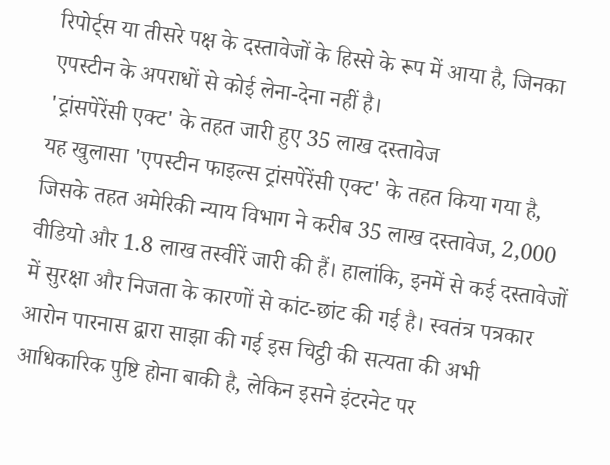रिपोर्ट्स या तीसरे पक्ष के दस्तावेजों के हिस्से के रूप में आया है, जिनका एपस्टीन के अपराधों से कोई लेना-देना नहीं है।
'ट्रांसपेरेंसी एक्ट' के तहत जारी हुए 35 लाख दस्तावेज
यह खुलासा 'एपस्टीन फाइल्स ट्रांसपेरेंसी एक्ट' के तहत किया गया है, जिसके तहत अमेरिकी न्याय विभाग ने करीब 35 लाख दस्तावेज, 2,000 वीडियो और 1.8 लाख तस्वीरें जारी की हैं। हालांकि, इनमें से कई दस्तावेजों में सुरक्षा और निजता के कारणों से कांट-छांट की गई है। स्वतंत्र पत्रकार आरोन पारनास द्वारा साझा की गई इस चिट्ठी की सत्यता की अभी आधिकारिक पुष्टि होना बाकी है, लेकिन इसने इंटरनेट पर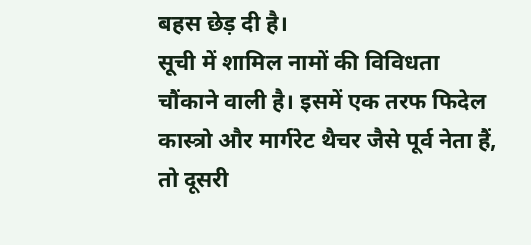बहस छेड़ दी है।
सूची में शामिल नामों की विविधता चौंकाने वाली है। इसमें एक तरफ फिदेल कास्त्रो और मार्गरेट थैचर जैसे पूर्व नेता हैं, तो दूसरी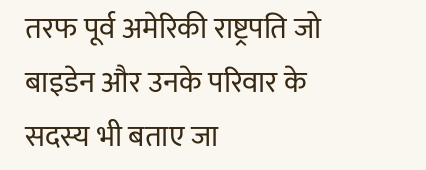तरफ पूर्व अमेरिकी राष्ट्रपति जो बाइडेन और उनके परिवार के सदस्य भी बताए जा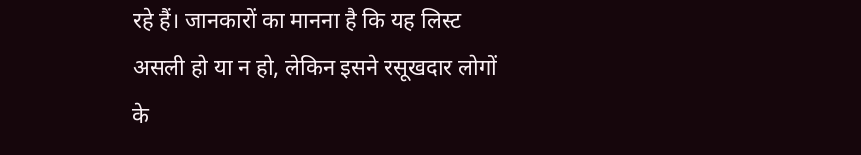रहे हैं। जानकारों का मानना है कि यह लिस्ट असली हो या न हो, लेकिन इसने रसूखदार लोगों के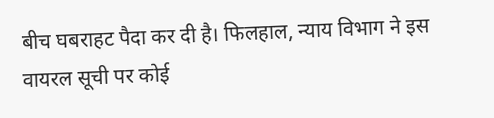बीच घबराहट पैदा कर दी है। फिलहाल, न्याय विभाग ने इस वायरल सूची पर कोई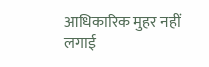आधिकारिक मुहर नहीं लगाई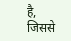है, जिससे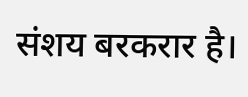संशय बरकरार है।